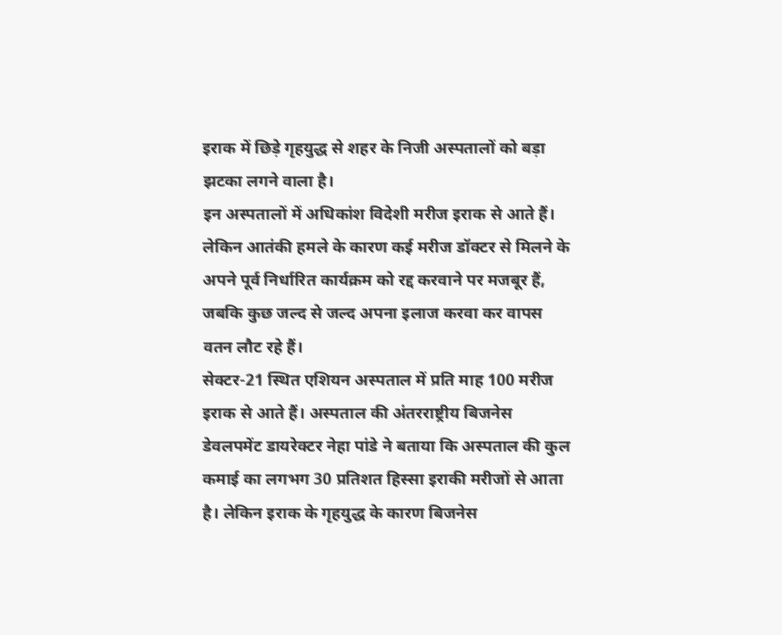इराक में छिड़े गृहयुद्ध से शहर के निजी अस्पतालों को बड़ा झटका लगने वाला है।
इन अस्पतालों में अधिकांश विदेशी मरीज इराक से आते हैं। लेकिन आतंकी हमले के कारण कई मरीज डॉक्टर से मिलने के अपने पूर्व निर्धारित कार्यक्रम को रद्द करवाने पर मजबूर हैं, जबकि कुछ जल्द से जल्द अपना इलाज करवा कर वापस वतन लौट रहे हैं।
सेक्टर-21 स्थित एशियन अस्पताल में प्रति माह 100 मरीज इराक से आते हैं। अस्पताल की अंतरराष्ट्रीय बिजनेस डेवलपमेंट डायरेक्टर नेहा पांडे ने बताया कि अस्पताल की कुल कमाई का लगभग 30 प्रतिशत हिस्सा इराकी मरीजों से आता है। लेकिन इराक के गृहयुद्ध के कारण बिजनेस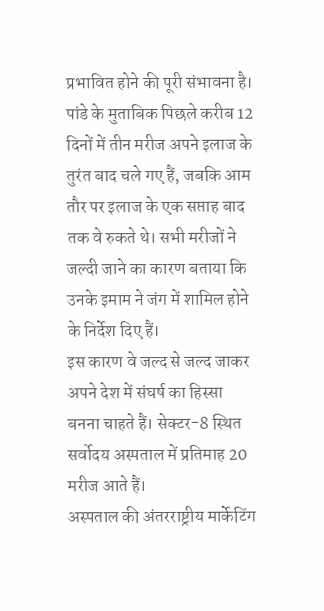प्रभावित होने की पूरी संभावना है।
पांडे के मुताबिक पिछले करीब 12 दिनों में तीन मरीज अपने इलाज के तुरंत बाद चले गए हैं, जबकि आम तौर पर इलाज के एक सप्ताह बाद तक वे रुकते थे। सभी मरीजों ने जल्दी जाने का कारण बताया कि उनके इमाम ने जंग में शामिल होने के निर्देश दिए हैं।
इस कारण वे जल्द से जल्द जाकर अपने देश में संघर्ष का हिस्सा बनना चाहते हैं। सेक्टर-8 स्थित सर्वोदय अस्पताल में प्रतिमाह 20 मरीज आते हैं।
अस्पताल की अंतरराष्ट्रीय मार्केटिंग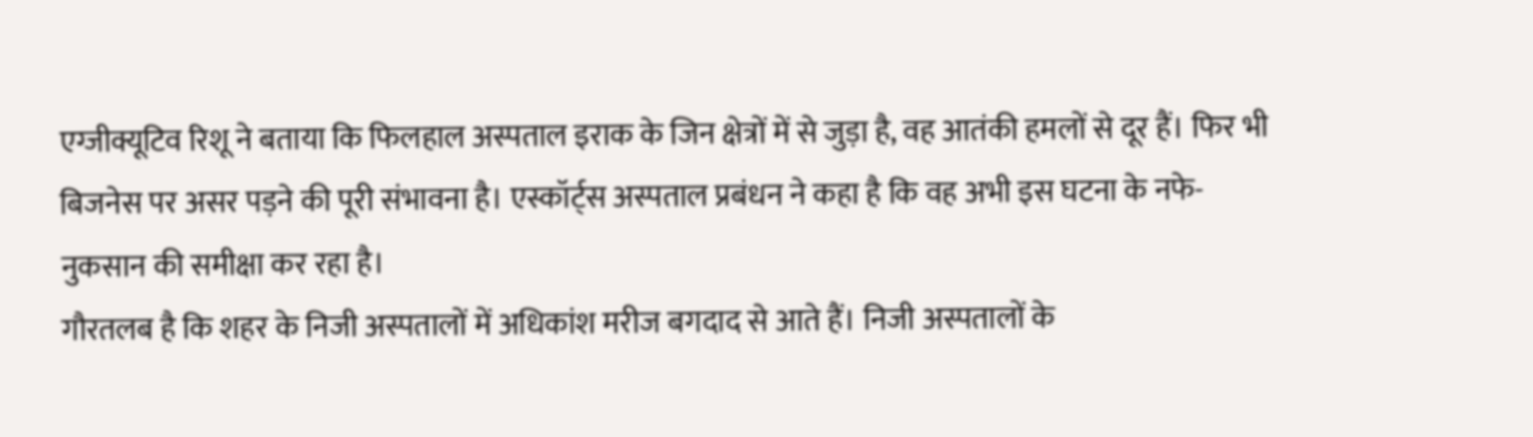एग्जीक्यूटिव रिशू ने बताया कि फिलहाल अस्पताल इराक के जिन क्षेत्रों में से जुड़ा है, वह आतंकी हमलों से दूर हैं। फिर भी बिजनेस पर असर पड़ने की पूरी संभावना है। एस्कॉर्ट्स अस्पताल प्रबंधन ने कहा है कि वह अभी इस घटना के नफे-नुकसान की समीक्षा कर रहा है।
गौरतलब है कि शहर के निजी अस्पतालों में अधिकांश मरीज बगदाद से आते हैं। निजी अस्पतालों के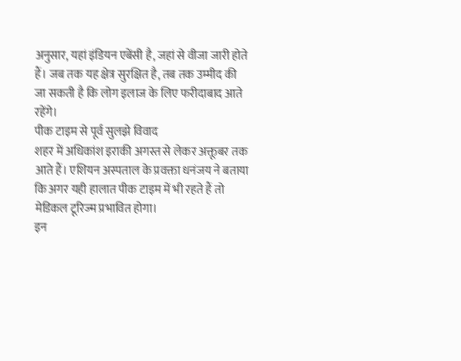अनुसार, यहां इंडियन एबेंसी है, जहां से वीजा जारी होते हैं। जब तक यह क्षेत्र सुरक्षित है, तब तक उम्मीद की जा सकती है कि लोग इलाज के लिए फरीदाबाद आते रहेंगे।
पीक टाइम से पूर्व सुलझे विवाद
शहर में अधिकांश इराकी अगस्त से लेकर अक्तूबर तक आते हैं। एशियन अस्पताल के प्रवक्ता धनंजय ने बताया कि अगर यही हालात पीक टाइम में भी रहते हैं तो मेडिकल टूरिज्म प्रभावित होगा।
इन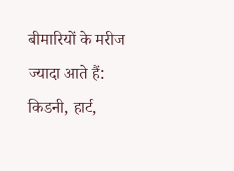बीमारियों के मरीज ज्यादा आते हैं:
किडनी, हार्ट,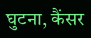घुटना, कैंसर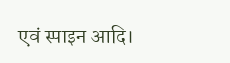एवं स्पाइन आदि।